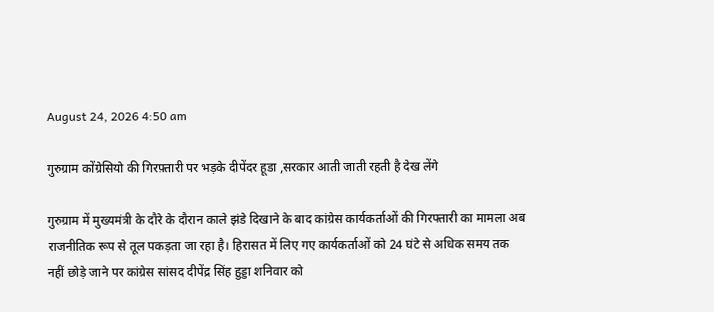August 24, 2026 4:50 am

गुरुग्राम कोंग्रेसियो की गिरफ़्तारी पर भड़के दीपेंदर हूडा ,सरकार आती जाती रहती है देख लेंगे

गुरुग्राम में मुख्यमंत्री के दौरे के दौरान काले झंडे दिखाने के बाद कांग्रेस कार्यकर्ताओं की गिरफ्तारी का मामला अब राजनीतिक रूप से तूल पकड़ता जा रहा है। हिरासत में लिए गए कार्यकर्ताओं को 24 घंटे से अधिक समय तक नहीं छोड़े जाने पर कांग्रेस सांसद दीपेंद्र सिंह हुड्डा शनिवार को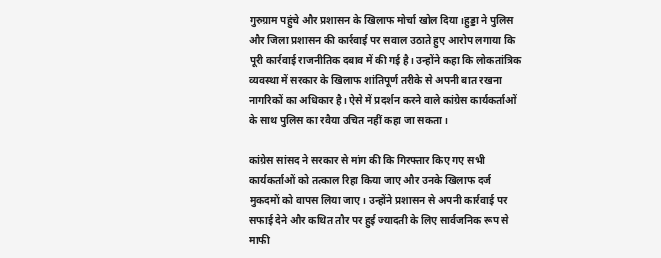गुरुग्राम पहुंचे और प्रशासन के खिलाफ मोर्चा खोल दिया।हुड्डा ने पुलिस और जिला प्रशासन की कार्रवाई पर सवाल उठाते हुए आरोप लगाया कि पूरी कार्रवाई राजनीतिक दबाव में की गई है। उन्होंने कहा कि लोकतांत्रिक व्यवस्था में सरकार के खिलाफ शांतिपूर्ण तरीके से अपनी बात रखना नागरिकों का अधिकार है। ऐसे में प्रदर्शन करने वाले कांग्रेस कार्यकर्ताओं के साथ पुलिस का रवैया उचित नहीं कहा जा सकता।

कांग्रेस सांसद ने सरकार से मांग की कि गिरफ्तार किए गए सभी कार्यकर्ताओं को तत्काल रिहा किया जाए और उनके खिलाफ दर्ज मुकदमों को वापस लिया जाए। उन्होंने प्रशासन से अपनी कार्रवाई पर सफाई देने और कथित तौर पर हुई ज्यादती के लिए सार्वजनिक रूप से माफी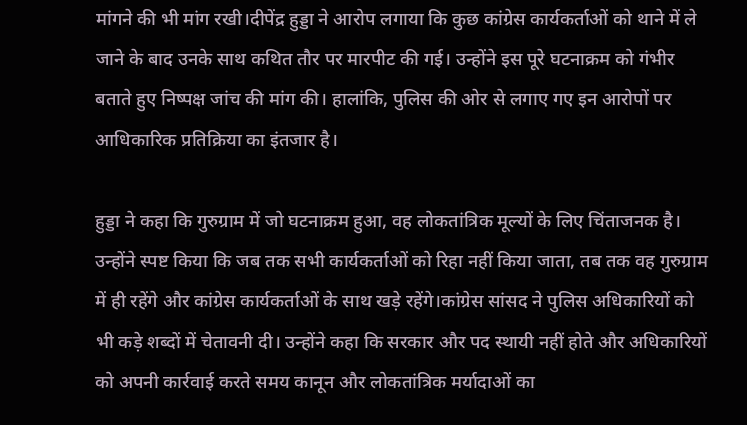मांगने की भी मांग रखी।दीपेंद्र हुड्डा ने आरोप लगाया कि कुछ कांग्रेस कार्यकर्ताओं को थाने में ले जाने के बाद उनके साथ कथित तौर पर मारपीट की गई। उन्होंने इस पूरे घटनाक्रम को गंभीर बताते हुए निष्पक्ष जांच की मांग की। हालांकि, पुलिस की ओर से लगाए गए इन आरोपों पर आधिकारिक प्रतिक्रिया का इंतजार है।

हुड्डा ने कहा कि गुरुग्राम में जो घटनाक्रम हुआ, वह लोकतांत्रिक मूल्यों के लिए चिंताजनक है। उन्होंने स्पष्ट किया कि जब तक सभी कार्यकर्ताओं को रिहा नहीं किया जाता, तब तक वह गुरुग्राम में ही रहेंगे और कांग्रेस कार्यकर्ताओं के साथ खड़े रहेंगे।कांग्रेस सांसद ने पुलिस अधिकारियों को भी कड़े शब्दों में चेतावनी दी। उन्होंने कहा कि सरकार और पद स्थायी नहीं होते और अधिकारियों को अपनी कार्रवाई करते समय कानून और लोकतांत्रिक मर्यादाओं का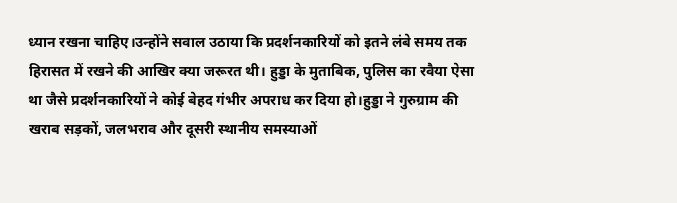ध्यान रखना चाहिए।उन्होंने सवाल उठाया कि प्रदर्शनकारियों को इतने लंबे समय तक हिरासत में रखने की आखिर क्या जरूरत थी। हुड्डा के मुताबिक, पुलिस का रवैया ऐसा था जैसे प्रदर्शनकारियों ने कोई बेहद गंभीर अपराध कर दिया हो।हुड्डा ने गुरुग्राम की खराब सड़कों, जलभराव और दूसरी स्थानीय समस्याओं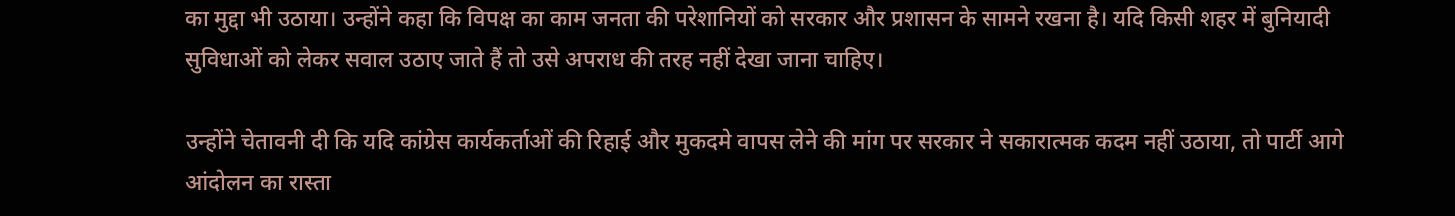का मुद्दा भी उठाया। उन्होंने कहा कि विपक्ष का काम जनता की परेशानियों को सरकार और प्रशासन के सामने रखना है। यदि किसी शहर में बुनियादी सुविधाओं को लेकर सवाल उठाए जाते हैं तो उसे अपराध की तरह नहीं देखा जाना चाहिए।

उन्होंने चेतावनी दी कि यदि कांग्रेस कार्यकर्ताओं की रिहाई और मुकदमे वापस लेने की मांग पर सरकार ने सकारात्मक कदम नहीं उठाया, तो पार्टी आगे आंदोलन का रास्ता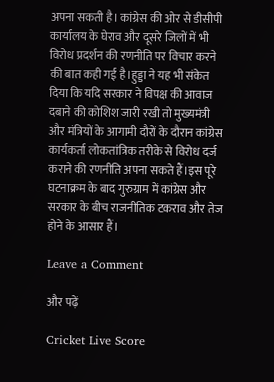अपना सकती है। कांग्रेस की ओर से डीसीपी कार्यालय के घेराव और दूसरे जिलों में भी विरोध प्रदर्शन की रणनीति पर विचार करने की बात कही गई है।हुड्डा ने यह भी संकेत दिया कि यदि सरकार ने विपक्ष की आवाज दबाने की कोशिश जारी रखी तो मुख्यमंत्री और मंत्रियों के आगामी दौरों के दौरान कांग्रेस कार्यकर्ता लोकतांत्रिक तरीके से विरोध दर्ज कराने की रणनीति अपना सकते हैं।इस पूरे घटनाक्रम के बाद गुरुग्राम में कांग्रेस और सरकार के बीच राजनीतिक टकराव और तेज होने के आसार हैं।

Leave a Comment

और पढ़ें

Cricket Live Score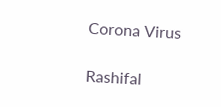Corona Virus

Rashifal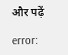और पढ़ें

error: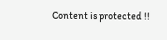Content is protected !!